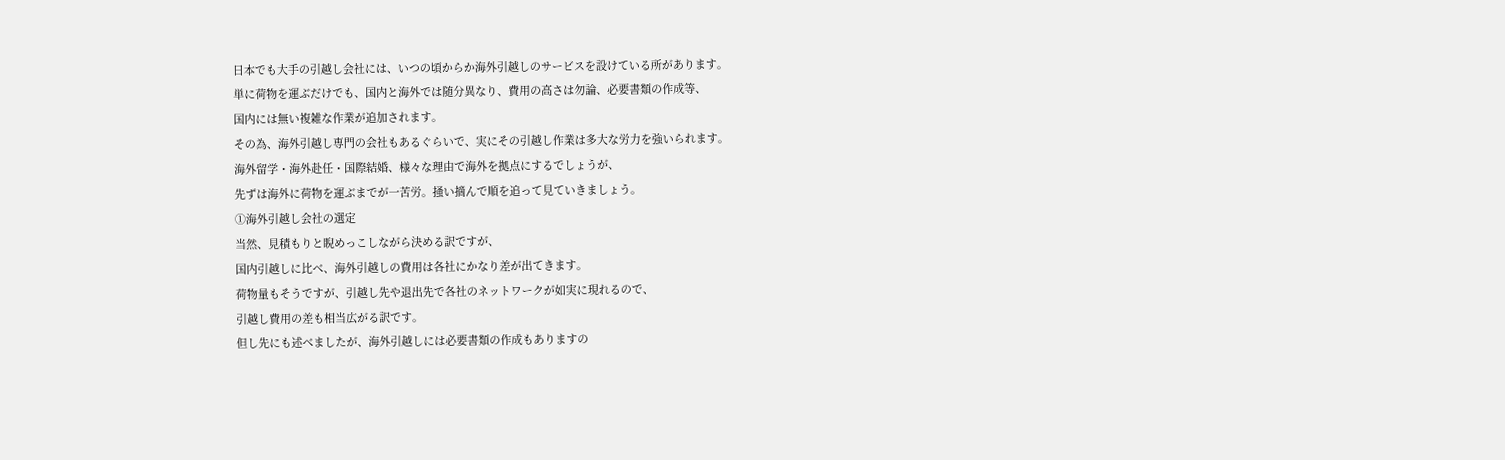日本でも大手の引越し会社には、いつの頃からか海外引越しのサービスを設けている所があります。
単に荷物を運ぶだけでも、国内と海外では随分異なり、費用の高さは勿論、必要書類の作成等、
国内には無い複雑な作業が追加されます。
その為、海外引越し専門の会社もあるぐらいで、実にその引越し作業は多大な労力を強いられます。
海外留学・海外赴任・国際結婚、様々な理由で海外を拠点にするでしょうが、
先ずは海外に荷物を運ぶまでが一苦労。掻い摘んで順を追って見ていきましょう。
①海外引越し会社の選定
当然、見積もりと睨めっこしながら決める訳ですが、
国内引越しに比べ、海外引越しの費用は各社にかなり差が出てきます。
荷物量もそうですが、引越し先や退出先で各社のネットワークが如実に現れるので、
引越し費用の差も相当広がる訳です。
但し先にも述べましたが、海外引越しには必要書類の作成もありますの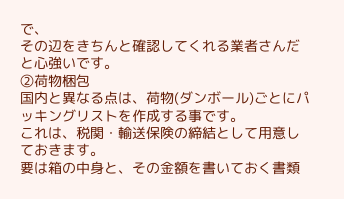で、
その辺をきちんと確認してくれる業者さんだと心強いです。
②荷物梱包
国内と異なる点は、荷物(ダンボール)ごとにパッキングリストを作成する事です。
これは、税関・輸送保険の締結として用意しておきます。
要は箱の中身と、その金額を書いておく書類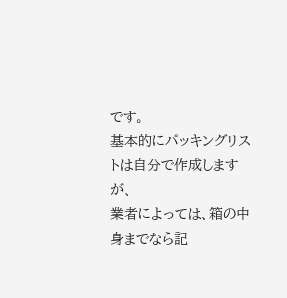です。
基本的にパッキングリストは自分で作成しますが、
業者によっては、箱の中身までなら記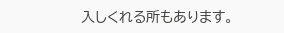入しくれる所もあります。